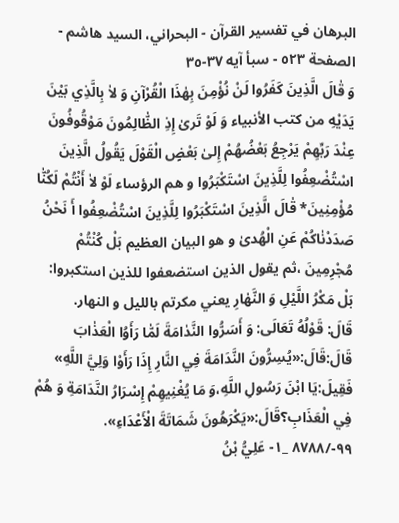البرهان في تفسير القرآن - البحراني، السيد هاشم - الصفحة ٥٢٣ - سبأ آيه ٣٧-٣٥
وَ قٰالَ الَّذِينَ كَفَرُوا لَنْ نُؤْمِنَ بِهٰذَا الْقُرْآنِ وَ لاٰ بِالَّذِي بَيْنَ يَدَيْهِ من كتب الأنبياء وَ لَوْ تَرىٰ إِذِ الظّٰالِمُونَ مَوْقُوفُونَ عِنْدَ رَبِّهِمْ يَرْجِعُ بَعْضُهُمْ إِلىٰ بَعْضٍ الْقَوْلَ يَقُولُ الَّذِينَ اسْتُضْعِفُوا لِلَّذِينَ اسْتَكْبَرُوا و هم الرؤساء لَوْ لاٰ أَنْتُمْ لَكُنّٰا مُؤْمِنِينَ* قٰالَ الَّذِينَ اسْتَكْبَرُوا لِلَّذِينَ اسْتُضْعِفُوا أَ نَحْنُ صَدَدْنٰاكُمْ عَنِ الْهُدىٰ و هو البيان العظيم بَلْ كُنْتُمْ مُجْرِمِينَ ،ثم يقول الذين استضعفوا للذين استكبروا: بَلْ مَكْرُ اللَّيْلِ وَ النَّهٰارِ يعني مكرتم بالليل و النهار.
قَالَ: قَوْلُهُ تَعَالَى: وَ أَسَرُّوا النَّدٰامَةَ لَمّٰا رَأَوُا الْعَذٰابَ قَالَ:قَالَ:«يُسِرُّونَ النَّدَامَةَ فِي النَّارِ إِذَا رَأَوْا وَلِيَّ اللَّهِ» فَقِيلَ:يَا ابْنَ رَسُولِ اللَّهِ،وَ مَا يُغْنِيهِمْ إِسْرَارُ النَّدَامَةِ وَ هُمْ فِي الْعَذَابِ؟قَالَ:«يَكْرَهُونَ شَمَاتَةَ الْأَعْدَاءِ».
٩٩-/٨٧٨٨ _١- عَلِيُّ بْنُ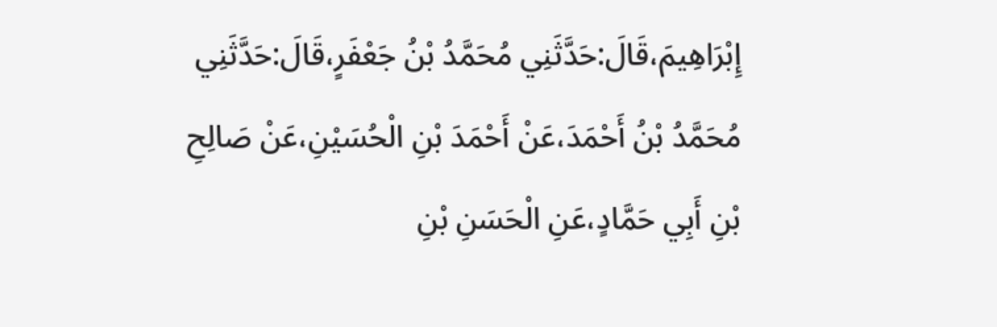إِبْرَاهِيمَ،قَالَ:حَدَّثَنِي مُحَمَّدُ بْنُ جَعْفَرٍ،قَالَ:حَدَّثَنِي مُحَمَّدُ بْنُ أَحْمَدَ،عَنْ أَحْمَدَ بْنِ الْحُسَيْنِ،عَنْ صَالِحِ بْنِ أَبِي حَمَّادٍ،عَنِ الْحَسَنِ بْنِ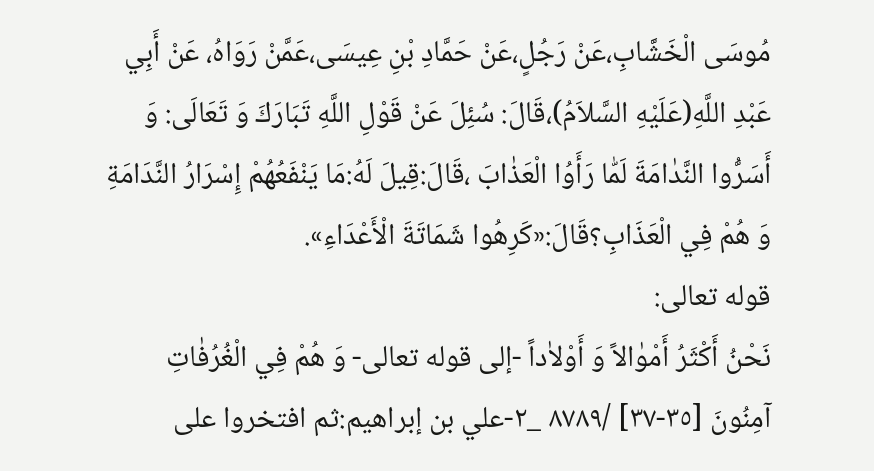مُوسَى الْخَشَّابِ،عَنْ رَجُلٍ،عَنْ حَمَّادِ بْنِ عِيسَى،عَمَّنْ رَوَاهُ، عَنْ أَبِي عَبْدِ اللَّهِ(عَلَيْهِ السَّلاَمُ)،قَالَ: سُئِلَ عَنْ قَوْلِ اللَّهِ تَبَارَكَ وَ تَعَالَى: وَ أَسَرُّوا النَّدٰامَةَ لَمّٰا رَأَوُا الْعَذٰابَ ،قَالَ:قِيلَ لَهُ:مَا يَنْفَعُهُمْ إِسْرَارُ النَّدَامَةِ وَ هُمْ فِي الْعَذَابِ؟قَالَ:«كَرِهُوا شَمَاتَةَ الْأَعْدَاءِ».
قوله تعالى:
نَحْنُ أَكْثَرُ أَمْوٰالاً وَ أَوْلاٰداً -إلى قوله تعالى- وَ هُمْ فِي الْغُرُفٰاتِ آمِنُونَ [٣٥-٣٧] /٨٧٨٩ _٢-علي بن إبراهيم:ثم افتخروا على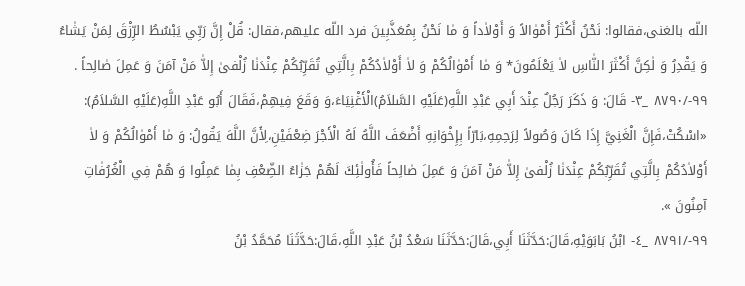اللّه بالغنى،فقالوا: نَحْنُ أَكْثَرُ أَمْوٰالاً وَ أَوْلاٰداً وَ مٰا نَحْنُ بِمُعَذَّبِينَ فرد اللّه عليهم،فقال: قُلْ إِنَّ رَبِّي يَبْسُطُ الرِّزْقَ لِمَنْ يَشٰاءُ وَ يَقْدِرُ وَ لٰكِنَّ أَكْثَرَ النّٰاسِ لاٰ يَعْلَمُونَ* وَ مٰا أَمْوٰالُكُمْ وَ لاٰ أَوْلاٰدُكُمْ بِالَّتِي تُقَرِّبُكُمْ عِنْدَنٰا زُلْفىٰ إِلاّٰ مَنْ آمَنَ وَ عَمِلَ صٰالِحاً .
٩٩-/٨٧٩٠ _٣- قَالَ: وَ ذَكَرَ رَجُلٌ عِنْدَ أَبِي عَبْدِ اللَّهِ(عَلَيْهِ السَّلاَمُ)الْأَغْنِيَاءَ،وَ وَقَعَ فِيهِمْ،فَقَالَ أَبُو عَبْدِ اللَّهِ(عَلَيْهِ السَّلاَمُ):
«اسْكُتْ،فَإِنَّ الْغَنِيَّ إِذَا كَانَ وَصُولاً لِرَحِمِهِ،بَارّاً بِإِخْوَانِهِ أَضْعَفَ اللَّهُ لَهُ الْأَجْرَ ضِعْفَيْنِ،لِأَنَّ اللَّهَ يَقُولُ: وَ مٰا أَمْوٰالُكُمْ وَ لاٰ أَوْلاٰدُكُمْ بِالَّتِي تُقَرِّبُكُمْ عِنْدَنٰا زُلْفىٰ إِلاّٰ مَنْ آمَنَ وَ عَمِلَ صٰالِحاً فَأُولٰئِكَ لَهُمْ جَزٰاءُ الضِّعْفِ بِمٰا عَمِلُوا وَ هُمْ فِي الْغُرُفٰاتِ آمِنُونَ ».
٩٩-/٨٧٩١ _٤- ابْنُ بَابَوَيْهِ،قَالَ:حَدَّثَنَا أَبِي،قَالَ:حَدَّثَنَا سَعْدُ بْنُ عَبْدِ اللَّهِ،قَالَ:حَدَّثَنَا مُحَمَّدُ بْنُ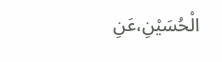الْحُسَيْنِ،عَنِ